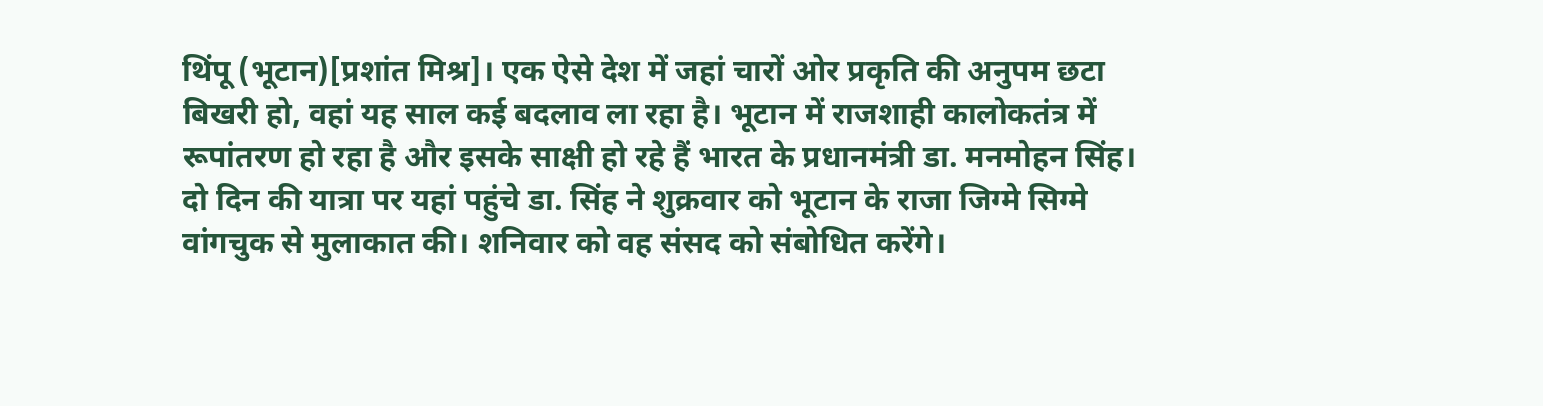थिंपू (भूटान)[प्रशांत मिश्र]। एक ऐसे देश में जहां चारों ओर प्रकृति की अनुपम छटा बिखरी हो, वहां यह साल कई बदलाव ला रहा है। भूटान में राजशाही कालोकतंत्र में रूपांतरण हो रहा है और इसके साक्षी हो रहे हैं भारत के प्रधानमंत्री डा. मनमोहन सिंह। दो दिन की यात्रा पर यहां पहुंचे डा. सिंह ने शुक्रवार को भूटान के राजा जिग्मे सिग्मे वांगचुक से मुलाकात की। शनिवार को वह संसद को संबोधित करेंगे।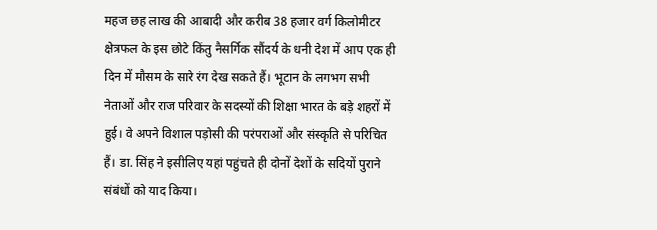महज छह लाख की आबादी और करीब 38 हजार वर्ग किलोमीटर क्षेत्रफल के इस छोटे किंतु नैसर्गिक सौंदर्य के धनी देश में आप एक ही दिन में मौसम के सारे रंग देख सकते हैं। भूटान के लगभग सभी नेताओं और राज परिवार के सदस्यों की शिक्षा भारत के बड़े शहरों में हुई। वे अपने विशाल पड़ोसी की परंपराओं और संस्कृति से परिचित हैं। डा. सिंह ने इसीलिए यहां पहुंचते ही दोनों देशों के सदियों पुराने संबंधों को याद किया।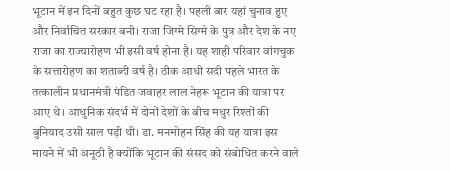भूटान में इन दिनों बहुत कुछ घट रहा है। पहली बार यहां चुनाव हुए और निर्वाचित सरकार बनी। राजा जिग्मे सिग्मे के पुत्र और देश के नए राजा का राज्यारोहण भी इसी वर्ष होना है। यह शाही परिवार वांगचुक के सत्तारोहण का शताब्दी वर्ष है। ठीक आधी सदी पहले भारत के तत्कालीन प्रधानमंत्री पंडित जवाहर लाल नेहरू भूटान की यात्रा पर आए थे। आधुनिक संदर्भ में दोनों देशों के बीच मधुर रिश्तों की बुनियाद उसी साल पड़ी थी। डा. मनमोहन सिंह की यह यात्रा इस मायने में भी अनूठी है क्योंकि भूटान की संसद को संबोधित करने वाले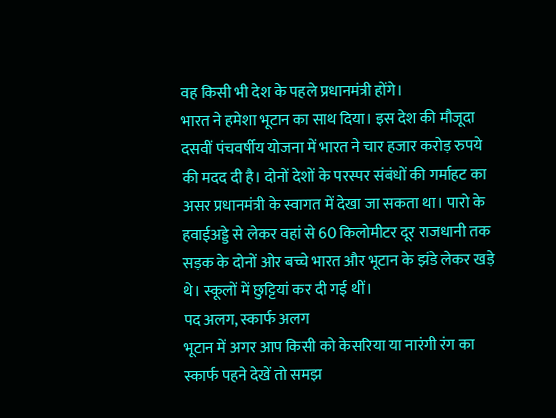वह किसी भी देश के पहले प्रधानमंत्री होंगे।
भारत ने हमेशा भूटान का साथ दिया। इस देश की मौजूदा दसवीं पंचवर्षीय योजना में भारत ने चार हजार करोड़ रुपये की मदद दी है। दोनों देशों के परस्पर संबंधों की गर्माहट का असर प्रधानमंत्री के स्वागत में देखा जा सकता था। पारो के हवाईअड्डे से लेकर वहां से 60 किलोमीटर दूर राजधानी तक सड़क के दोनों ओर बच्चे भारत और भूटान के झंडे लेकर खड़े थे। स्कूलों में छुट्टियां कर दी गई थीं।
पद अलग, स्कार्फ अलग
भूटान में अगर आप किसी को केसरिया या नारंगी रंग का स्कार्फ पहने देखें तो समझ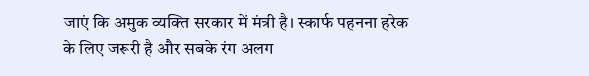जाएं कि अमुक व्यक्ति सरकार में मंत्री है। स्कार्फ पहनना हरेक के लिए जरूरी है और सबके रंग अलग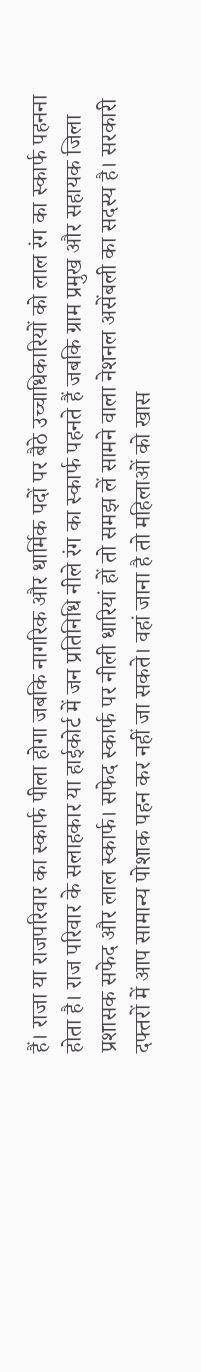हैं। राजा या राजपरिवार का स्कार्फ पीला होगा जबकि नागरिक और धार्मिक पदों पर बैठे उच्चाधिकारियों को लाल रंग का स्कार्फ पहनना होता है। राज परिवार के सलाहकार या हाईकोर्ट में जन प्रतिनिधि नीले रंग का स्कार्फ पहनते हैं जबकि ग्राम प्रमुख और सहायक जिला प्रशासक सफेद और लाल स्कार्फ। सफेद स्कार्फ पर नीली धारियां हों तो समझ लें सामने वाला नेशनल असेंबली का सदस्य है। सरकारी दफ्तरों में आप सामान्य पोशाक पहन कर नहीं जा सकते। वहां जाना है तो महिलाओं को खास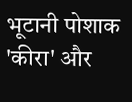भूटानी पोशाक 'कीरा' और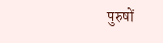पुरुषों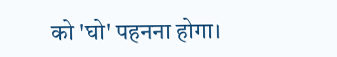को 'घो' पहनना होगा।